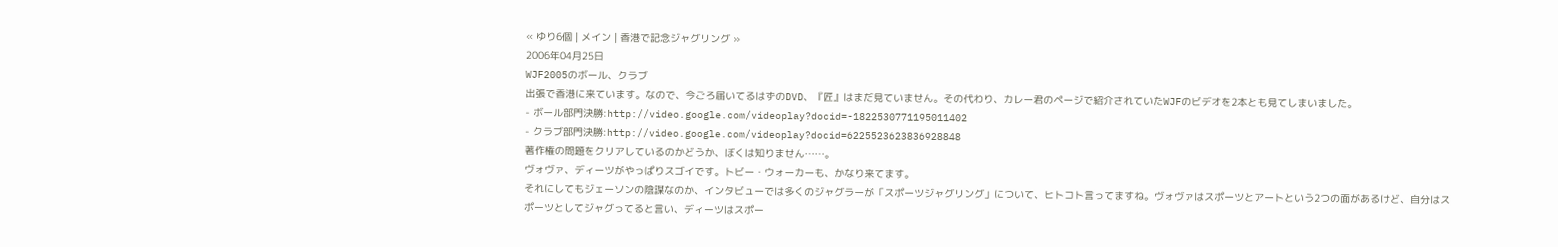« ゆり6個 | メイン | 香港で記念ジャグリング »
2006年04月25日
WJF2005のボール、クラブ
出張で香港に来ています。なので、今ごろ届いてるはずのDVD、『匠』はまだ見ていません。その代わり、カレー君のページで紹介されていたWJFのビデオを2本とも見てしまいました。
- ボール部門決勝:http://video.google.com/videoplay?docid=-1822530771195011402
- クラブ部門決勝:http://video.google.com/videoplay?docid=6225523623836928848
著作権の問題をクリアしているのかどうか、ぼくは知りません……。
ヴォヴァ、ディーツがやっぱりスゴイです。トビー・ウォーカーも、かなり来てます。
それにしてもジェーソンの陰謀なのか、インタビューでは多くのジャグラーが「スポーツジャグリング」について、ヒトコト言ってますね。ヴォヴァはスポーツとアートという2つの面があるけど、自分はスポーツとしてジャグってると言い、ディーツはスポー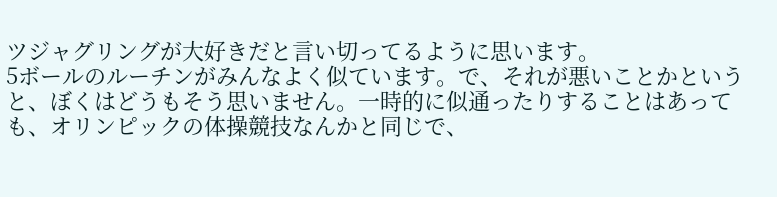ツジャグリングが大好きだと言い切ってるように思います。
5ボールのルーチンがみんなよく似ています。で、それが悪いことかというと、ぼくはどうもそう思いません。一時的に似通ったりすることはあっても、オリンピックの体操競技なんかと同じで、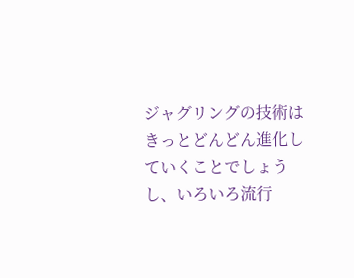ジャグリングの技術はきっとどんどん進化していくことでしょうし、いろいろ流行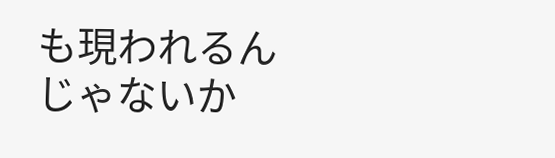も現われるんじゃないか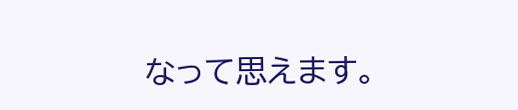なって思えます。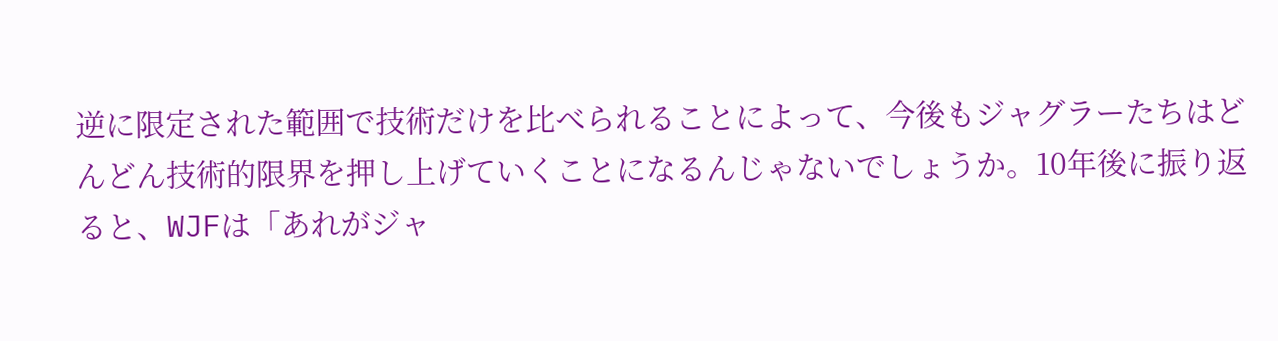逆に限定された範囲で技術だけを比べられることによって、今後もジャグラーたちはどんどん技術的限界を押し上げていくことになるんじゃないでしょうか。10年後に振り返ると、WJFは「あれがジャ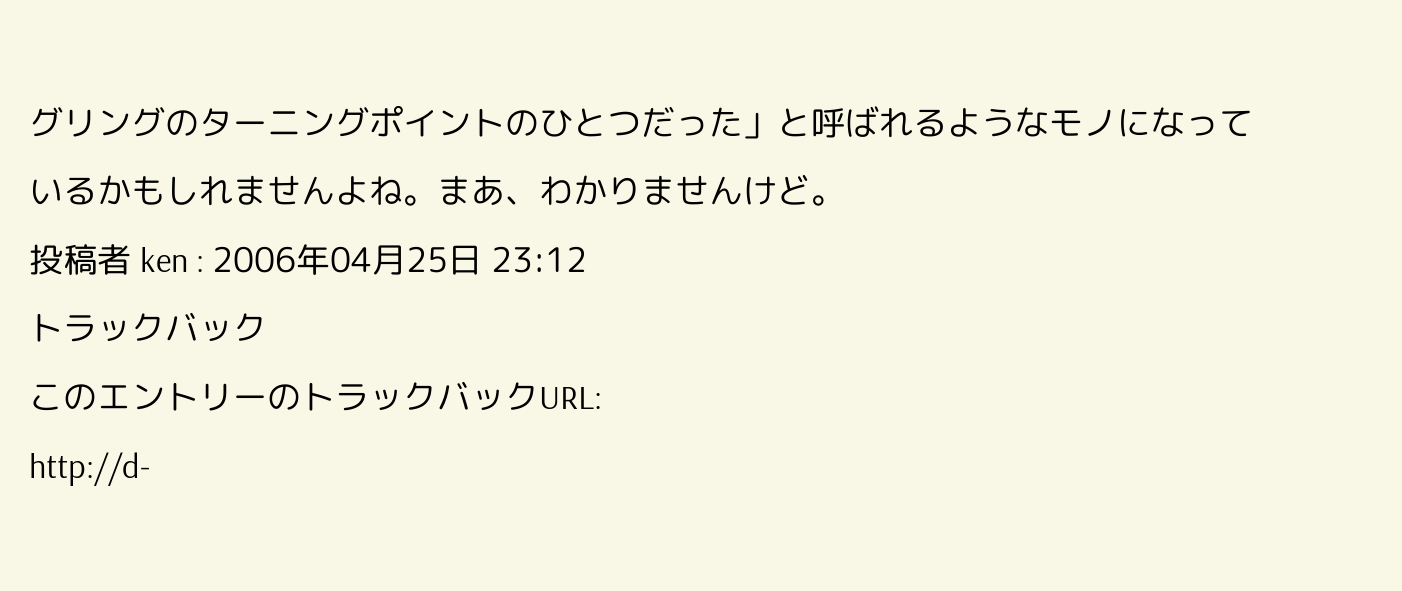グリングのターニングポイントのひとつだった」と呼ばれるようなモノになっているかもしれませんよね。まあ、わかりませんけど。
投稿者 ken : 2006年04月25日 23:12
トラックバック
このエントリーのトラックバックURL:
http://d-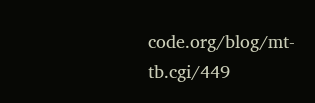code.org/blog/mt-tb.cgi/449